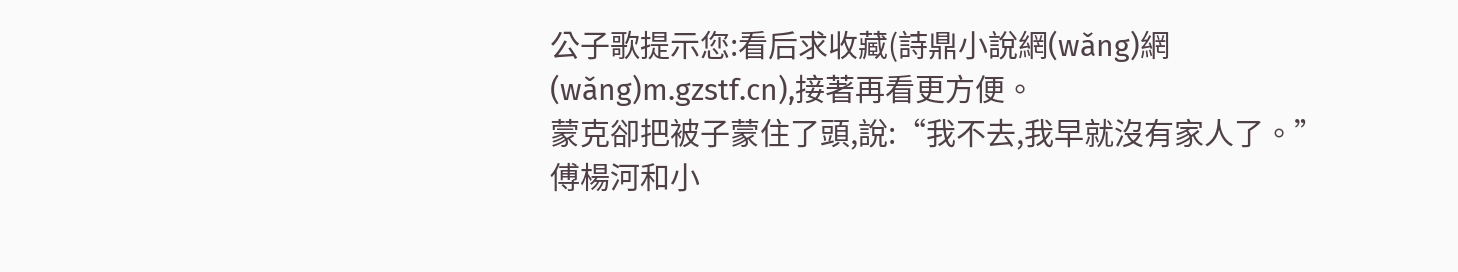公子歌提示您:看后求收藏(詩鼎小說網(wǎng)網(wǎng)m.gzstf.cn),接著再看更方便。
蒙克卻把被子蒙住了頭,說:“我不去,我早就沒有家人了。”
傅楊河和小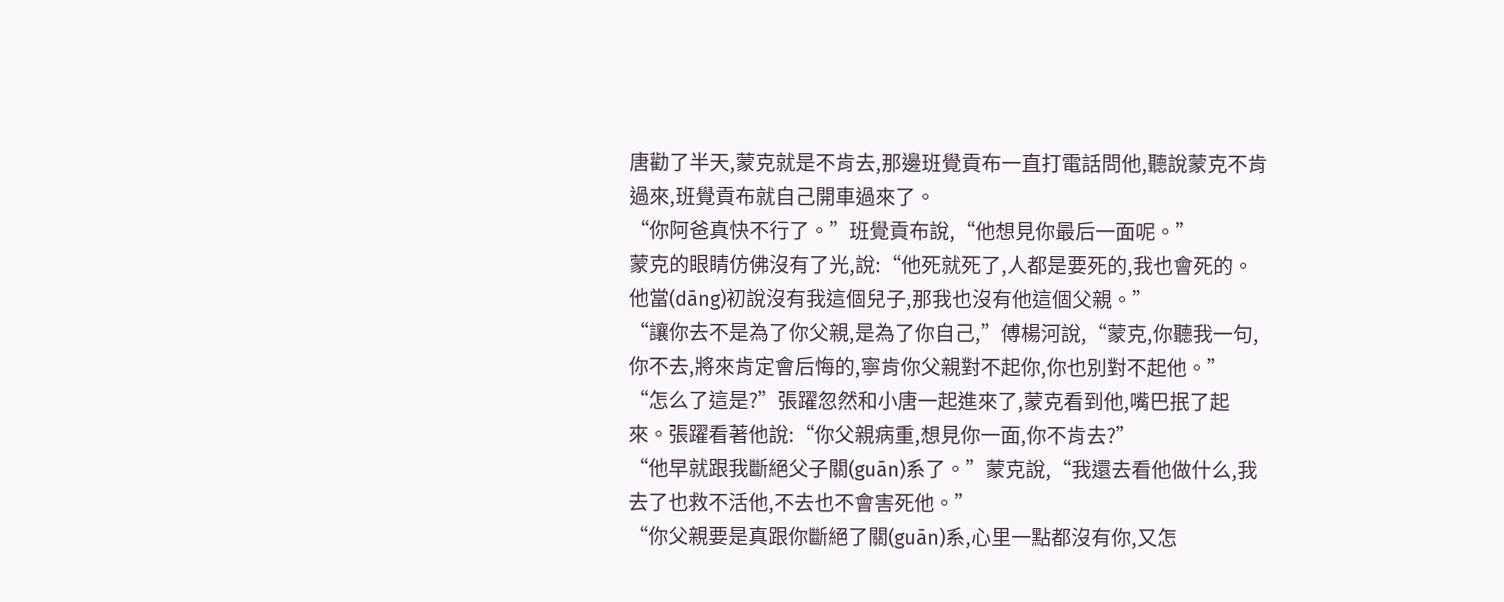唐勸了半天,蒙克就是不肯去,那邊班覺貢布一直打電話問他,聽說蒙克不肯過來,班覺貢布就自己開車過來了。
“你阿爸真快不行了。”班覺貢布說,“他想見你最后一面呢。”
蒙克的眼睛仿佛沒有了光,說:“他死就死了,人都是要死的,我也會死的。他當(dāng)初說沒有我這個兒子,那我也沒有他這個父親。”
“讓你去不是為了你父親,是為了你自己,”傅楊河說,“蒙克,你聽我一句,你不去,將來肯定會后悔的,寧肯你父親對不起你,你也別對不起他。”
“怎么了這是?”張躍忽然和小唐一起進來了,蒙克看到他,嘴巴抿了起來。張躍看著他說:“你父親病重,想見你一面,你不肯去?”
“他早就跟我斷絕父子關(guān)系了。”蒙克說,“我還去看他做什么,我去了也救不活他,不去也不會害死他。”
“你父親要是真跟你斷絕了關(guān)系,心里一點都沒有你,又怎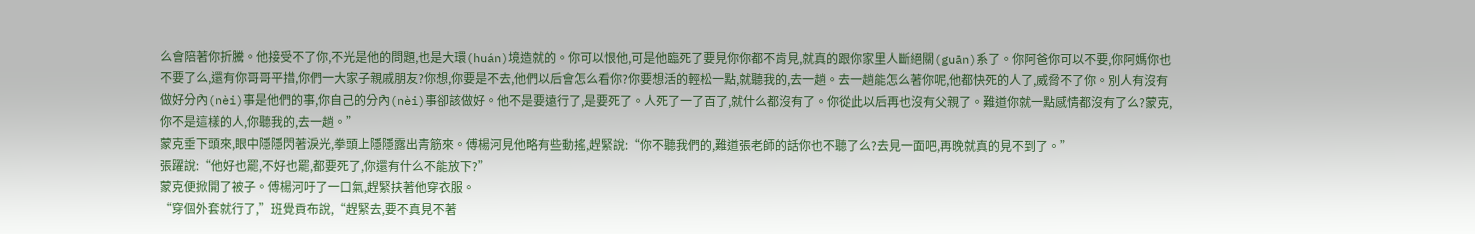么會陪著你折騰。他接受不了你,不光是他的問題,也是大環(huán)境造就的。你可以恨他,可是他臨死了要見你你都不肯見,就真的跟你家里人斷絕關(guān)系了。你阿爸你可以不要,你阿媽你也不要了么,還有你哥哥平措,你們一大家子親戚朋友?你想,你要是不去,他們以后會怎么看你?你要想活的輕松一點,就聽我的,去一趟。去一趟能怎么著你呢,他都快死的人了,威脅不了你。別人有沒有做好分內(nèi)事是他們的事,你自己的分內(nèi)事卻該做好。他不是要遠行了,是要死了。人死了一了百了,就什么都沒有了。你從此以后再也沒有父親了。難道你就一點感情都沒有了么?蒙克,你不是這樣的人,你聽我的,去一趟。”
蒙克垂下頭來,眼中隱隱閃著淚光,拳頭上隱隱露出青筋來。傅楊河見他略有些動搖,趕緊說:“你不聽我們的,難道張老師的話你也不聽了么?去見一面吧,再晚就真的見不到了。”
張躍說:“他好也罷,不好也罷,都要死了,你還有什么不能放下?”
蒙克便掀開了被子。傅楊河吁了一口氣,趕緊扶著他穿衣服。
“穿個外套就行了,”班覺貢布說,“趕緊去,要不真見不著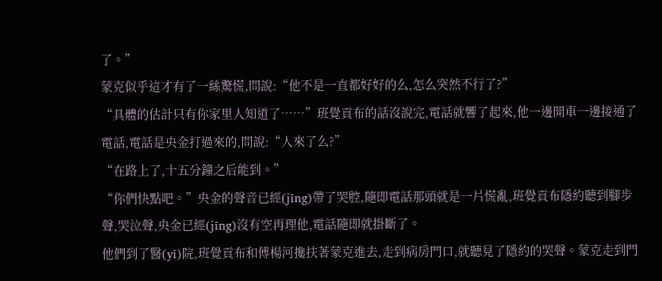了。”
蒙克似乎這才有了一絲驚慌,問說:“他不是一直都好好的么,怎么突然不行了?”
“具體的估計只有你家里人知道了……”班覺貢布的話沒說完,電話就響了起來,他一邊開車一邊接通了電話,電話是央金打過來的,問說:“人來了么?”
“在路上了,十五分鐘之后能到。”
“你們快點吧。”央金的聲音已經(jīng)帶了哭腔,隨即電話那頭就是一片慌亂,班覺貢布隱約聽到腳步聲,哭泣聲,央金已經(jīng)沒有空再理他,電話隨即就掛斷了。
他們到了醫(yī)院,班覺貢布和傅楊河攙扶著蒙克進去,走到病房門口,就聽見了隱約的哭聲。蒙克走到門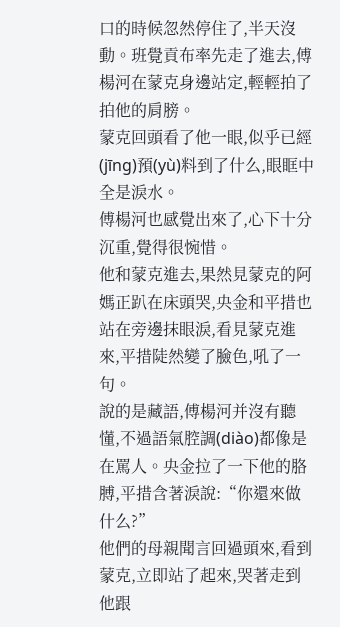口的時候忽然停住了,半天沒動。班覺貢布率先走了進去,傅楊河在蒙克身邊站定,輕輕拍了拍他的肩膀。
蒙克回頭看了他一眼,似乎已經(jīng)預(yù)料到了什么,眼眶中全是淚水。
傅楊河也感覺出來了,心下十分沉重,覺得很惋惜。
他和蒙克進去,果然見蒙克的阿媽正趴在床頭哭,央金和平措也站在旁邊抹眼淚,看見蒙克進來,平措陡然變了臉色,吼了一句。
說的是藏語,傅楊河并沒有聽懂,不過語氣腔調(diào)都像是在罵人。央金拉了一下他的胳膊,平措含著淚說:“你還來做什么?”
他們的母親聞言回過頭來,看到蒙克,立即站了起來,哭著走到他跟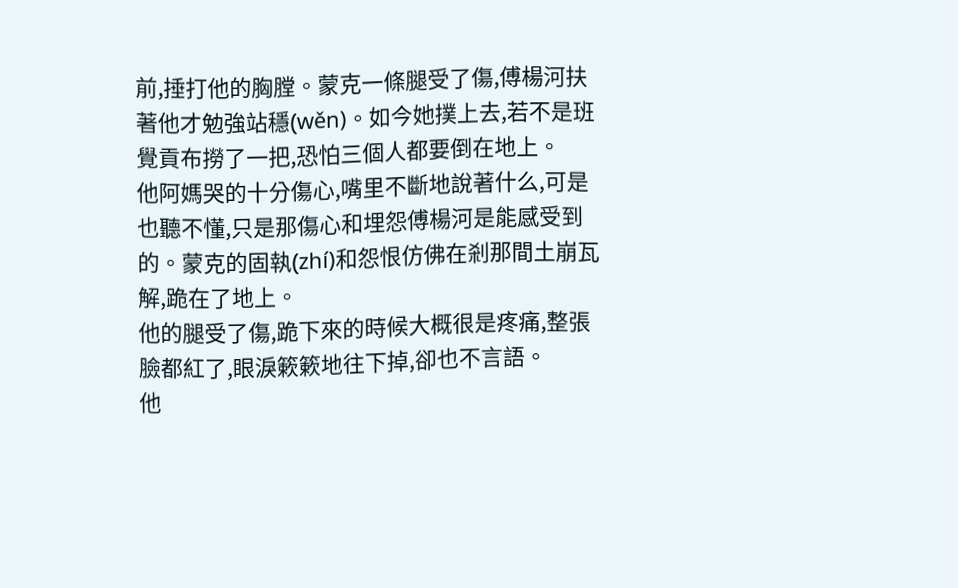前,捶打他的胸膛。蒙克一條腿受了傷,傅楊河扶著他才勉強站穩(wěn)。如今她撲上去,若不是班覺貢布撈了一把,恐怕三個人都要倒在地上。
他阿媽哭的十分傷心,嘴里不斷地說著什么,可是也聽不懂,只是那傷心和埋怨傅楊河是能感受到的。蒙克的固執(zhí)和怨恨仿佛在剎那間土崩瓦解,跪在了地上。
他的腿受了傷,跪下來的時候大概很是疼痛,整張臉都紅了,眼淚簌簌地往下掉,卻也不言語。
他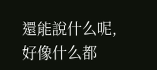還能說什么呢,好像什么都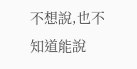不想說,也不知道能說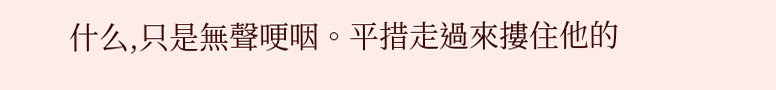什么,只是無聲哽咽。平措走過來摟住他的